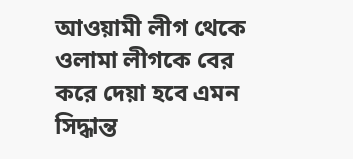আওয়ামী লীগ থেকে ওলামা লীগকে বের করে দেয়া হবে এমন সিদ্ধান্ত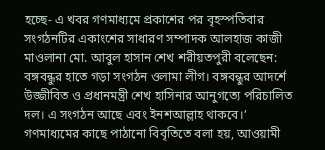হচ্ছে- এ খবর গণমাধ্যমে প্রকাশের পর বৃহস্পতিবার সংগঠনটির একাংশের সাধারণ সম্পাদক আলহাজ কাজী মাওলানা মো. আবুল হাসান শেখ শরীয়তপুরী বলেছেন: বঙ্গবন্ধুর হাতে গড়া সংগঠন ওলামা লীগ। বঙ্গবন্ধুর আদর্শে উজ্জীবিত ও প্রধানমন্ত্রী শেখ হাসিনার আনুগত্যে পরিচালিত দল। এ সংগঠন আছে এবং ইনশআল্লাহ থাকবে।’
গণমাধ্যমের কাছে পাঠানো বিবৃতিতে বলা হয়, আওয়ামী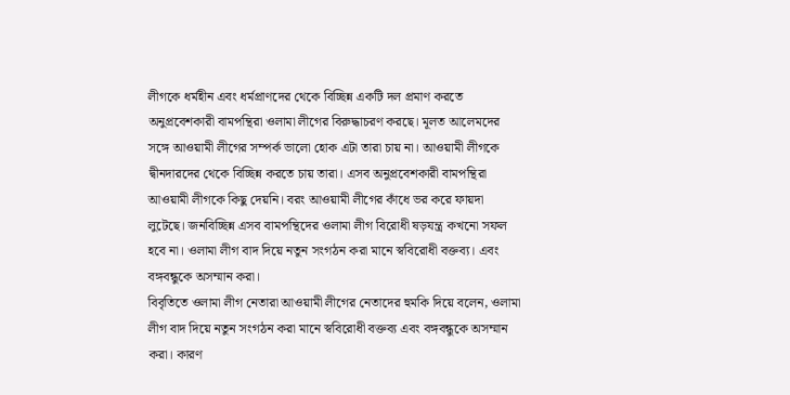লীগকে ধর্মহীন এবং ধর্মপ্রাণদের থেকে বিচ্ছিন্ন একটি দল প্রমাণ করতে অনুপ্রবেশকারী বামপন্থিরা ওলামা লীগের বিরুদ্ধাচরণ করছে। মূলত আলেমদের সঙ্গে আওয়ামী লীগের সম্পর্ক ভালো হোক এটা তারা চায় না। আওয়ামী লীগকে দ্বীনদারদের থেকে বিচ্ছিন্ন করতে চায় তারা। এসব অনুপ্রবেশকারী বামপন্থিরা আওয়ামী লীগকে কিছু দেয়নি। বরং আওয়ামী লীগের কাঁধে ভর করে ফায়দা লুটেছে। জনবিচ্ছিন্ন এসব বামপন্থিদের ওলামা লীগ বিরোধী ষড়যন্ত্র কখনো সফল হবে না। ওলামা লীগ বাদ দিয়ে নতুন সংগঠন করা মানে স্ববিরোধী বক্তব্য। এবং বঙ্গবন্ধুকে অসম্মান করা।
বিবৃতিতে ওলামা লীগ নেতারা আওয়ামী লীগের নেতাদের হুমকি দিয়ে বলেন, ওলামা লীগ বাদ দিয়ে নতুন সংগঠন করা মানে স্ববিরোধী বক্তব্য এবং বঙ্গবন্ধুকে অসম্মান করা। কারণ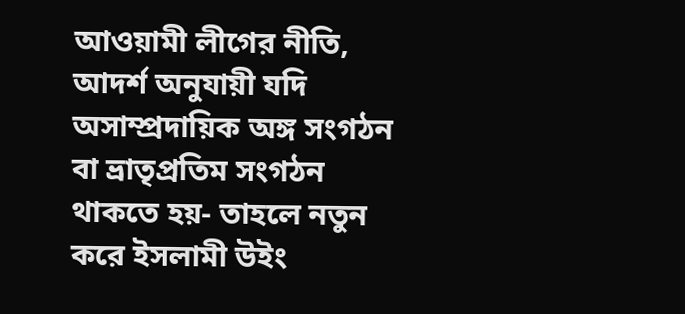আওয়ামী লীগের নীতি, আদর্শ অনুযায়ী যদি অসাম্প্রদায়িক অঙ্গ সংগঠন বা ভ্রাতৃপ্রতিম সংগঠন থাকতে হয়- তাহলে নতুন করে ইসলামী উইং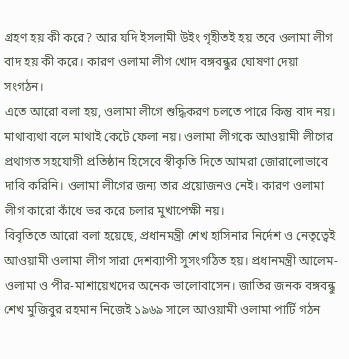গ্রহণ হয় কী করে? আর যদি ইসলামী উইং গৃহীতই হয় তবে ওলামা লীগ বাদ হয় কী করে। কারণ ওলামা লীগ খোদ বঙ্গবন্ধুর ঘোষণা দেয়া সংগঠন।
এতে আরো বলা হয়, ওলামা লীগে শুদ্ধিকরণ চলতে পারে কিন্তু বাদ নয়। মাথাব্যথা বলে মাথাই কেটে ফেলা নয়। ওলামা লীগকে আওয়ামী লীগের প্রথাগত সহযোগী প্রতিষ্ঠান হিসেবে স্বীকৃতি দিতে আমরা জোরালোভাবে দাবি করিনি। ওলামা লীগের জন্য তার প্রয়োজনও নেই। কারণ ওলামা লীগ কারো কাঁধে ভর করে চলার মুখাপেক্ষী নয়।
বিবৃতিতে আরো বলা হয়েছে, প্রধানমন্ত্রী শেখ হাসিনার নির্দেশ ও নেতৃত্বেই আওয়ামী ওলামা লীগ সারা দেশব্যাপী সুসংগঠিত হয়। প্রধানমন্ত্রী আলেম-ওলামা ও পীর-মাশায়েখদের অনেক ভালোবাসেন। জাতির জনক বঙ্গবন্ধু শেখ মুজিবুর রহমান নিজেই ১৯৬৯ সালে আওয়ামী ওলামা পার্টি গঠন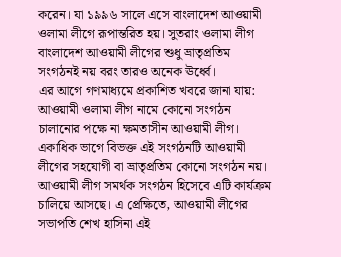করেন। যা ১৯৯৬ সালে এসে বাংলাদেশ আওয়ামী ওলামা লীগে রূপান্তরিত হয়। সুতরাং ওলামা লীগ বাংলাদেশ আওয়ামী লীগের শুধু ভ্রাতৃপ্রতিম সংগঠনই নয় বরং তারও অনেক ঊর্ধ্বে।
এর আগে গণমাধ্যমে প্রকাশিত খবরে জানা যায়: আওয়ামী ওলামা লীগ নামে কোনো সংগঠন চালানোর পক্ষে না ক্ষমতাসীন আওয়ামী লীগ। একাধিক ভাগে বিভক্ত এই সংগঠনটি আওয়ামী লীগের সহযোগী বা ভ্রাতৃপ্রতিম কোনো সংগঠন নয়। আওয়ামী লীগ সমর্থক সংগঠন হিসেবে এটি কার্যক্রম চালিয়ে আসছে। এ প্রেক্ষিতে, আওয়ামী লীগের সভাপতি শেখ হাসিনা এই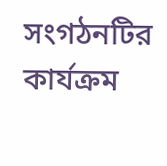সংগঠনটির কার্যক্রম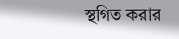স্থগিত করার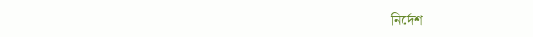নির্দেশ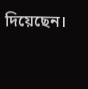দিয়েছেন।